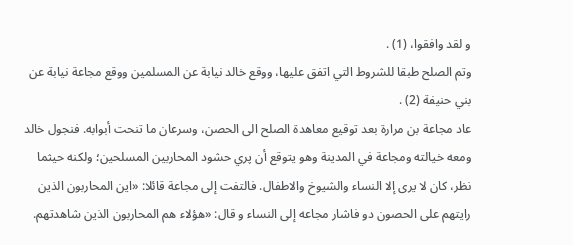و لقد وافقوا، (1) .
وتم الصلح طبقا للشروط التي اتفق عليها، ووقع خالد نيابة عن المسلمين ووقع مجاعة نيابة عن بني حنيفة (2) .
عاد مجاعة بن مرارة بعد توقيع معاهدة الصلح الى الحصن، وسرعان ما تنحت أبوابه. فنجول خالد ومعه خيالته ومجاعة في المدينة وهو يتوقع أن پري حشود المحاربين المسلحين؛ ولكنه حيثما نظر، كان لا يرى إلا النساء والشيوخ والاطفال. فالتفت إلى مجاعة قائلا: «اين المحاربون الذين رايتهم على الحصون دو فاشار مجاعه إلى النساء و قال: «هؤلاء هم المحاربون الذين شاهدتهم.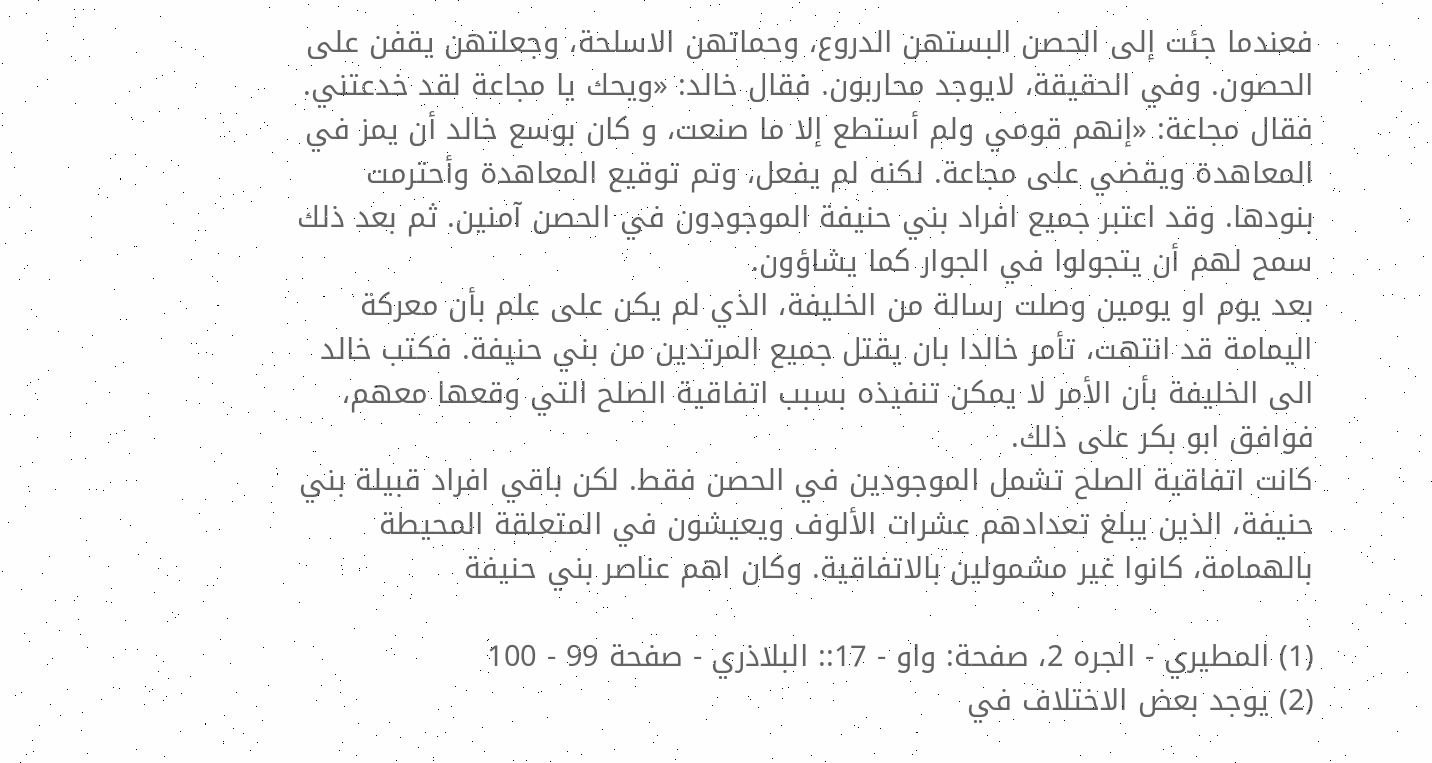فعندما جئت إلى الحصن البستهن الدروع، وحماتهن الاسلحة، وجعلتهن يقفن على الحصون. وفي الحقيقة، لايوجد محاربون. فقال خالد: «ويحك يا مجاعة لقد خدعتني. فقال مجاعة: «إنهم قومي ولم أستطع إلا ما صنعت، و كان بوسع خالد أن يمز في المعاهدة ويقضي على مجاعة. لكنه لم يفعل، وتم توقيع المعاهدة وأحترمت بنودها. وقد اعتبر جميع افراد بني حنيفة الموجودون في الحصن آمنين. ثم بعد ذلك سمح لهم أن يتجولوا في الجوار كما يشاؤون.
بعد يوم او يومين وصلت رسالة من الخليفة، الذي لم يكن على علم بأن معركة اليمامة قد انتهت، تأمر خالدا بان يقتل جميع المرتدين من بني حنيفة. فكتب خالد الى الخليفة بأن الأمر لا يمكن تنفيذه بسبب اتفاقية الصلح التي وقعها معهم، فوافق ابو بكر على ذلك.
كانت اتفاقية الصلح تشمل الموجودين في الحصن فقط. لكن باقي افراد قبيلة بني حنيفة، الذين يبلغ تعدادهم عشرات الألوف ويعيشون في المتعلقة المحيطة بالهمامة، كانوا غير مشمولين بالاتفاقية. وكان اهم عناصر بني حنيفة

(1) المطيري - الجره 2، صفحة: واو - 17:: البلاذري - صفحة 99 - 100
(2) يوجد بعض الاختلاف في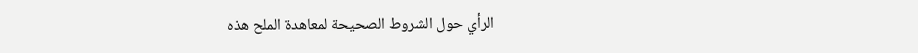الرأي حول الشروط الصحيحة لمعاهدة الملح هذه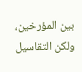بين المؤرخين، ولكن التقاسيل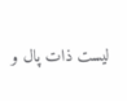ليست ذات پال و